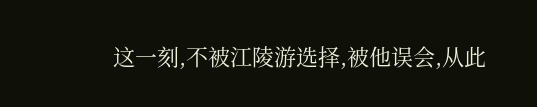这一刻,不被江陵游选择,被他误会,从此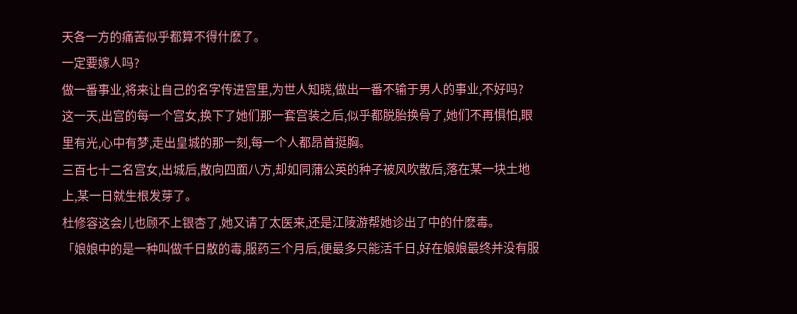天各一方的痛苦似乎都算不得什麽了。
一定要嫁人吗?
做一番事业,将来让自己的名字传进宫里,为世人知晓,做出一番不输于男人的事业,不好吗?
这一天,出宫的每一个宫女,换下了她们那一套宫装之后,似乎都脱胎换骨了,她们不再惧怕,眼里有光,心中有梦,走出皇城的那一刻,每一个人都昂首挺胸。
三百七十二名宫女,出城后,散向四面八方,却如同蒲公英的种子被风吹散后,落在某一块土地上,某一日就生根发芽了。
杜修容这会儿也顾不上银杏了,她又请了太医来,还是江陵游帮她诊出了中的什麽毒。
「娘娘中的是一种叫做千日散的毒,服药三个月后,便最多只能活千日,好在娘娘最终并没有服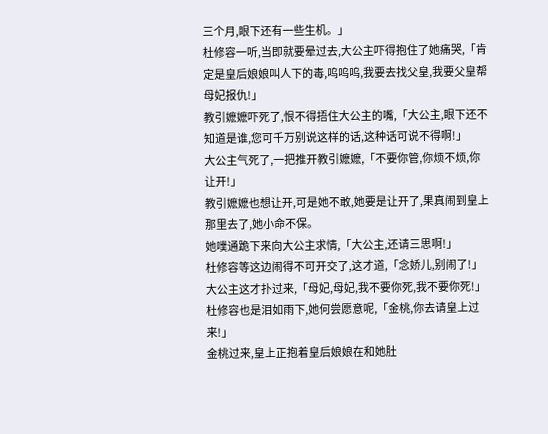三个月,眼下还有一些生机。」
杜修容一听,当即就要晕过去,大公主吓得抱住了她痛哭,「肯定是皇后娘娘叫人下的毒,呜呜呜,我要去找父皇,我要父皇帮母妃报仇!」
教引嬷嬷吓死了,恨不得捂住大公主的嘴,「大公主,眼下还不知道是谁,您可千万别说这样的话,这种话可说不得啊!」
大公主气死了,一把推开教引嬷嬷,「不要你管,你烦不烦,你让开!」
教引嬷嬷也想让开,可是她不敢,她要是让开了,果真闹到皇上那里去了,她小命不保。
她噗通跪下来向大公主求情,「大公主,还请三思啊!」
杜修容等这边闹得不可开交了,这才道,「念娇儿,别闹了!」
大公主这才扑过来,「母妃,母妃,我不要你死,我不要你死!」
杜修容也是泪如雨下,她何尝愿意呢,「金桃,你去请皇上过来!」
金桃过来,皇上正抱着皇后娘娘在和她肚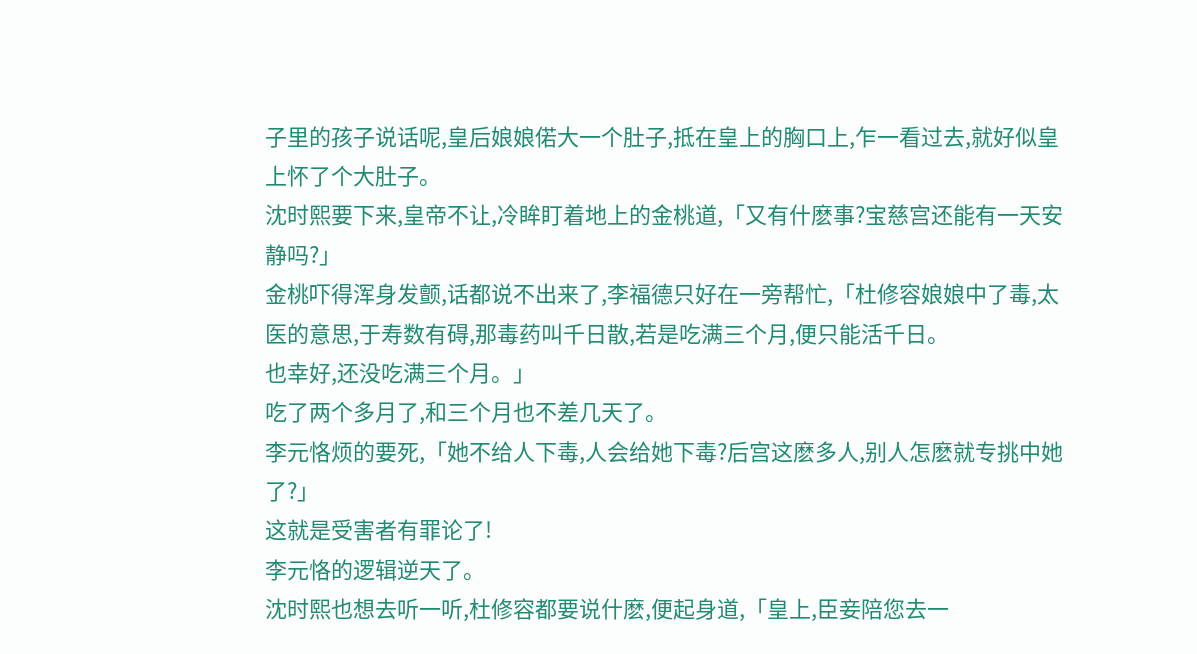子里的孩子说话呢,皇后娘娘偌大一个肚子,抵在皇上的胸口上,乍一看过去,就好似皇上怀了个大肚子。
沈时熙要下来,皇帝不让,冷眸盯着地上的金桃道,「又有什麽事?宝慈宫还能有一天安静吗?」
金桃吓得浑身发颤,话都说不出来了,李福德只好在一旁帮忙,「杜修容娘娘中了毒,太医的意思,于寿数有碍,那毒药叫千日散,若是吃满三个月,便只能活千日。
也幸好,还没吃满三个月。」
吃了两个多月了,和三个月也不差几天了。
李元恪烦的要死,「她不给人下毒,人会给她下毒?后宫这麽多人,别人怎麽就专挑中她了?」
这就是受害者有罪论了!
李元恪的逻辑逆天了。
沈时熙也想去听一听,杜修容都要说什麽,便起身道,「皇上,臣妾陪您去一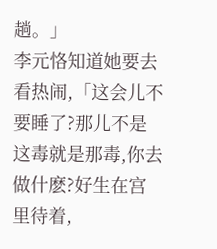趟。」
李元恪知道她要去看热闹,「这会儿不要睡了?那儿不是这毒就是那毒,你去做什麽?好生在宫里待着,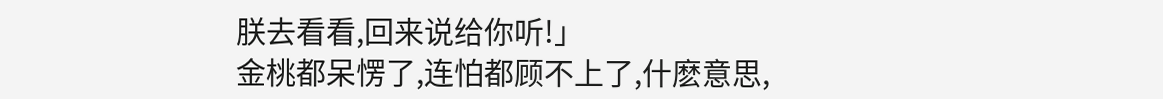朕去看看,回来说给你听!」
金桃都呆愣了,连怕都顾不上了,什麽意思,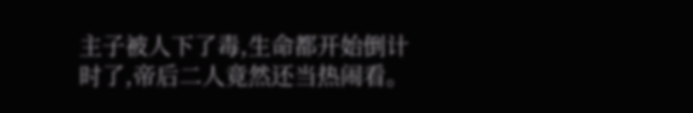主子被人下了毒,生命都开始倒计时了,帝后二人竟然还当热闹看。